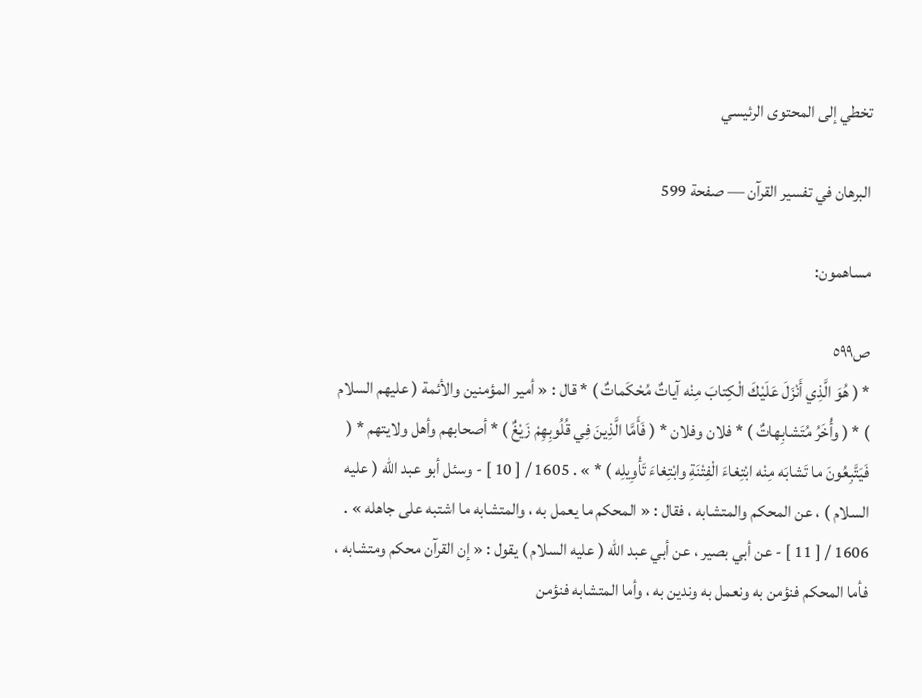تخطي إلى المحتوى الرئيسي

البرهان في تفسير القرآن — صفحة 599

مساهمون:

ص٥٩٩
* ( هُوَ الَّذِي أَنْزَلَ عَلَيْكَ الْكِتابَ مِنْه آياتٌ مُحْكَماتٌ ) * قال : « أمير المؤمنين والأئمة ( عليهم السلام ) * ( وأُخَرُ مُتَشابِهاتٌ ) * فلان وفلان * ( فَأَمَّا الَّذِينَ فِي قُلُوبِهِمْ زَيْغٌ ) * أصحابهم وأهل ولايتهم * ( فَيَتَّبِعُونَ ما تَشابَه مِنْه ابْتِغاءَ الْفِتْنَةِ وابْتِغاءَ تَأْوِيلِه ) * » . 1605 / [ 10 ] - وسئل أبو عبد الله ( عليه السلام ) ، عن المحكم والمتشابه ، فقال : « المحكم ما يعمل به ، والمتشابه ما اشتبه على جاهله » . 1606 / [ 11 ] - عن أبي بصير ، عن أبي عبد الله ( عليه السلام ) يقول : « إن القرآن محكم ومتشابه ، فأما المحكم فنؤمن به ونعمل به وندين به ، وأما المتشابه فنؤمن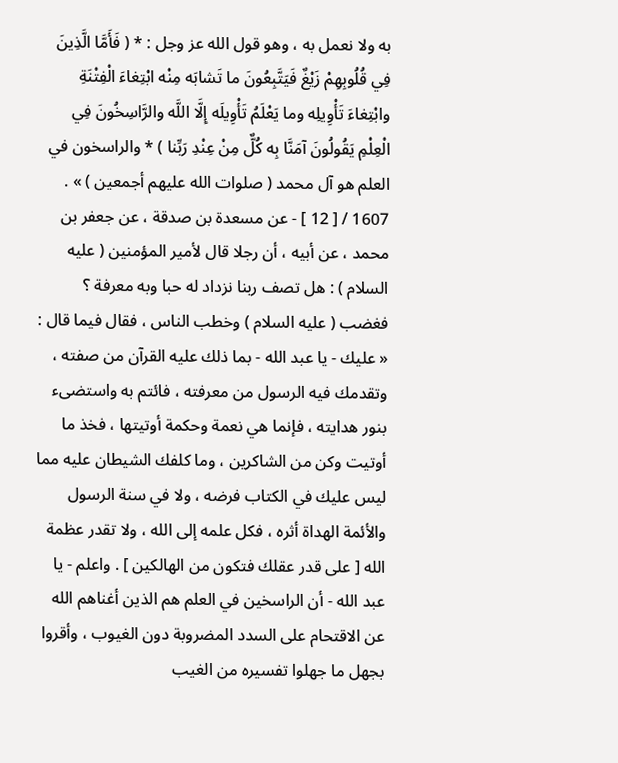به ولا نعمل به ، وهو قول الله عز وجل : * ( فَأَمَّا الَّذِينَ فِي قُلُوبِهِمْ زَيْغٌ فَيَتَّبِعُونَ ما تَشابَه مِنْه ابْتِغاءَ الْفِتْنَةِ وابْتِغاءَ تَأْوِيلِه وما يَعْلَمُ تَأْوِيلَه إِلَّا اللَّه والرَّاسِخُونَ فِي الْعِلْمِ يَقُولُونَ آمَنَّا بِه كُلٌّ مِنْ عِنْدِ رَبِّنا ) * والراسخون في العلم هو آل محمد ( صلوات الله عليهم أجمعين ) » . 1607 / [ 12 ] - عن مسعدة بن صدقة ، عن جعفر بن محمد ، عن أبيه ، أن رجلا قال لأمير المؤمنين ( عليه السلام ) : هل تصف ربنا نزداد له حبا وبه معرفة ؟ فغضب ( عليه السلام ) وخطب الناس ، فقال فيما قال : « عليك - يا عبد الله - بما ذلك عليه القرآن من صفته ، وتقدمك فيه الرسول من معرفته ، فائتم به واستضىء بنور هدايته ، فإنما هي نعمة وحكمة أوتيتها ، فخذ ما أوتيت وكن من الشاكرين ، وما كلفك الشيطان عليه مما ليس عليك في الكتاب فرضه ، ولا في سنة الرسول والأئمة الهداة أثره ، فكل علمه إلى الله ، ولا تقدر عظمة الله [ على قدر عقلك فتكون من الهالكين ] . واعلم - يا عبد الله - أن الراسخين في العلم هم الذين أغناهم الله عن الاقتحام على السدد المضروبة دون الغيوب ، وأقروا بجهل ما جهلوا تفسيره من الغيب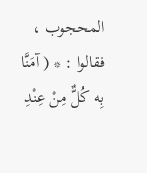المحجوب ، فقالوا : * ( آمَنَّا بِه كُلٌّ مِنْ عِنْدِ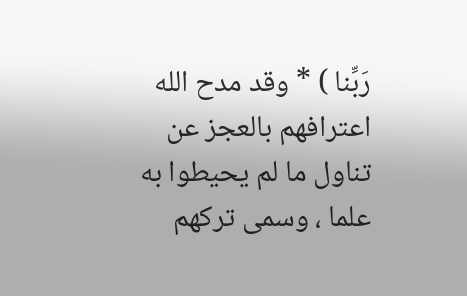رَبِّنا ) * وقد مدح الله اعترافهم بالعجز عن تناول ما لم يحيطوا به علما ، وسمى تركهم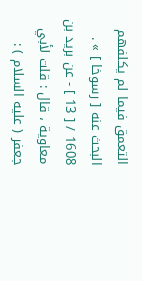التعمق فيما لم يكلفهم البحث عنه [ رسوخا ] » . 1608 / [ 13 ] - عن بريد بن معاوية ، قال : قلت لأبي جعفر ( عليه السلام ) :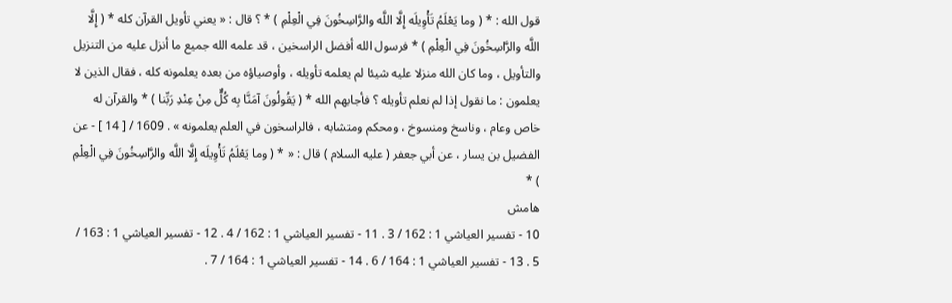قول الله : * ( وما يَعْلَمُ تَأْوِيلَه إِلَّا اللَّه والرَّاسِخُونَ فِي الْعِلْمِ ) * ؟ قال : « يعني تأويل القرآن كله * ( إِلَّا اللَّه والرَّاسِخُونَ فِي الْعِلْمِ ) * فرسول الله أفضل الراسخين ، قد علمه الله جميع ما أنزل عليه من التنزيل والتأويل ، وما كان الله منزلا عليه شيئا لم يعلمه تأويله ، وأوصياؤه من بعده يعلمونه كله ، فقال الذين لا يعلمون : ما نقول إذا لم نعلم تأويله ؟ فأجابهم الله * ( يَقُولُونَ آمَنَّا بِه كُلٌّ مِنْ عِنْدِ رَبِّنا ) * والقرآن له خاص وعام ، وناسخ ومنسوخ ، ومحكم ومتشابه ، فالراسخون في العلم يعلمونه » . 1609 / [ 14 ] - عن الفضيل بن يسار ، عن أبي جعفر ( عليه السلام ) قال : « * ( وما يَعْلَمُ تَأْوِيلَه إِلَّا اللَّه والرَّاسِخُونَ فِي الْعِلْمِ ) *
هامش
10 - تفسير العياشي 1 : 162 / 3 . 11 - تفسير العياشي 1 : 162 / 4 . 12 - تفسير العياشي 1 : 163 / 5 . 13 - تفسير العياشي 1 : 164 / 6 . 14 - تفسير العياشي 1 : 164 / 7 .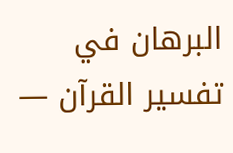البرهان في تفسير القرآن —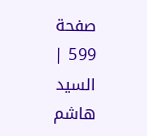صفحة 599 | السيد هاشم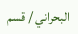البحراني / قسم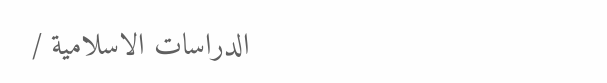الدراسات الاسلامية /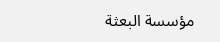مؤسسة البعثة